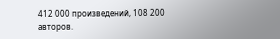412 000 произведений, 108 200 авторов.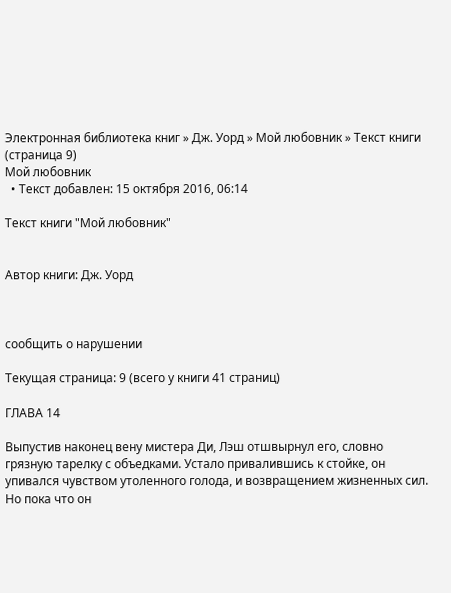Электронная библиотека книг » Дж. Уорд » Мой любовник » Текст книги (страница 9)
Мой любовник
  • Текст добавлен: 15 октября 2016, 06:14

Текст книги "Мой любовник"


Автор книги: Дж. Уорд



сообщить о нарушении

Текущая страница: 9 (всего у книги 41 страниц)

ГЛАВА 14

Выпустив наконец вену мистера Ди, Лэш отшвырнул его, словно грязную тарелку с объедками. Устало привалившись к стойке, он упивался чувством утоленного голода, и возвращением жизненных сил. Но пока что он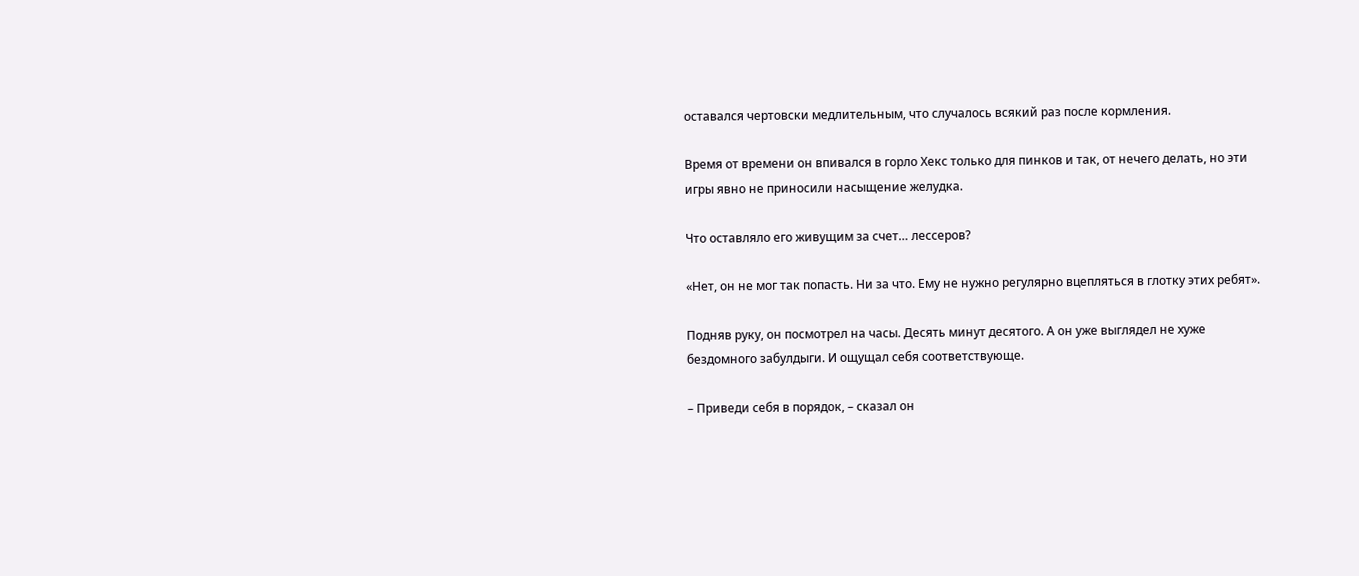оставался чертовски медлительным, что случалось всякий раз после кормления.

Время от времени он впивался в горло Хекс только для пинков и так, от нечего делать, но эти игры явно не приносили насыщение желудка.

Что оставляло его живущим за счет… лессеров?

«Нет, он не мог так попасть. Ни за что. Ему не нужно регулярно вцепляться в глотку этих ребят».

Подняв руку, он посмотрел на часы. Десять минут десятого. А он уже выглядел не хуже бездомного забулдыги. И ощущал себя соответствующе.

– Приведи себя в порядок, – сказал он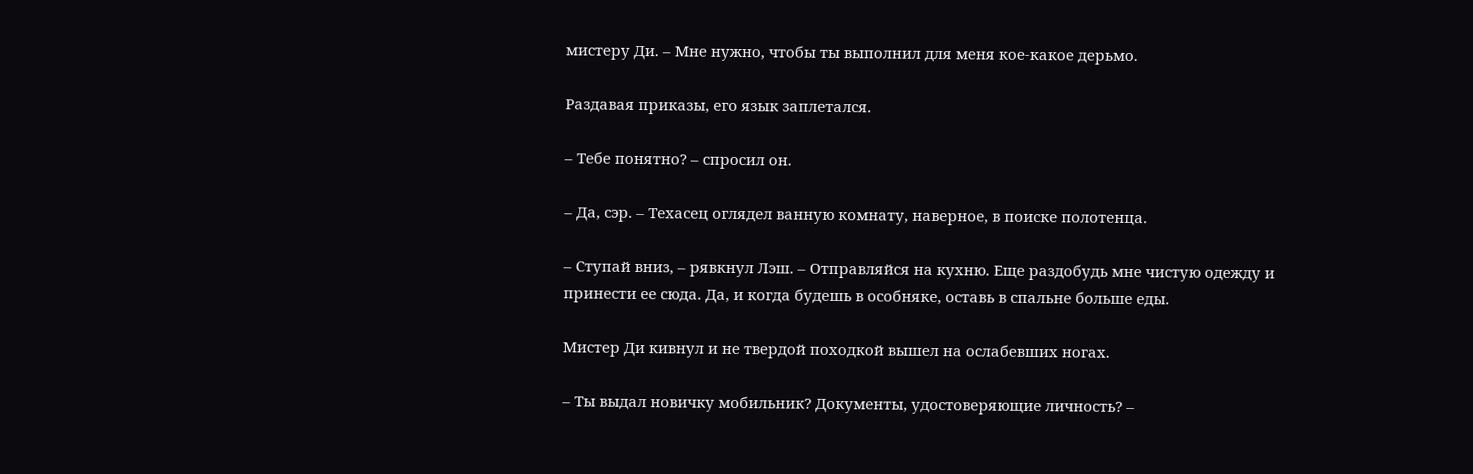мистеру Ди. – Мне нужно, чтобы ты выполнил для меня кое-какое дерьмо.

Раздавая приказы, его язык заплетался.

– Тебе понятно? – спросил он.

– Да, сэр. – Техасец оглядел ванную комнату, наверное, в поиске полотенца.

– Ступай вниз, – рявкнул Лэш. – Отправляйся на кухню. Еще раздобудь мне чистую одежду и принести ее сюда. Да, и когда будешь в особняке, оставь в спальне больше еды.

Мистер Ди кивнул и не твердой походкой вышел на ослабевших ногах.

– Ты выдал новичку мобильник? Документы, удостоверяющие личность? –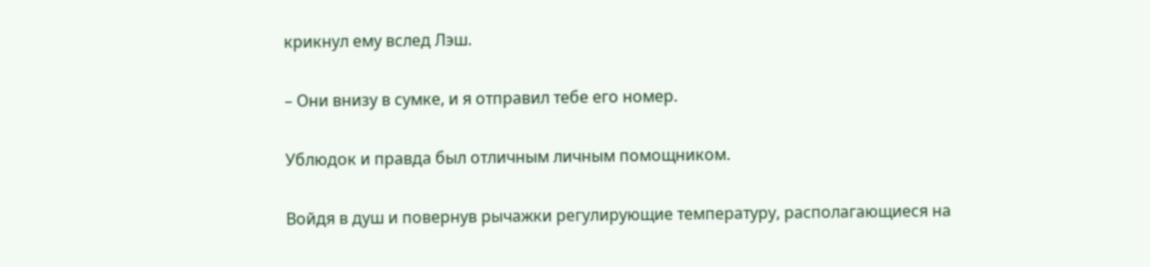крикнул ему вслед Лэш.

– Они внизу в сумке, и я отправил тебе его номер.

Ублюдок и правда был отличным личным помощником.

Войдя в душ и повернув рычажки регулирующие температуру, располагающиеся на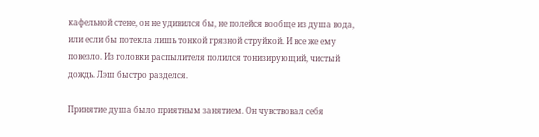кафельной стене, он не удивился бы, не полейся вообще из душа вода, или если бы потекла лишь тонкой грязной струйкой. И все же ему повезло. Из головки распылителя полился тонизирующий, чистый дождь. Лэш быстро разделся.

Принятие душа было приятным занятием. Он чувствовал себя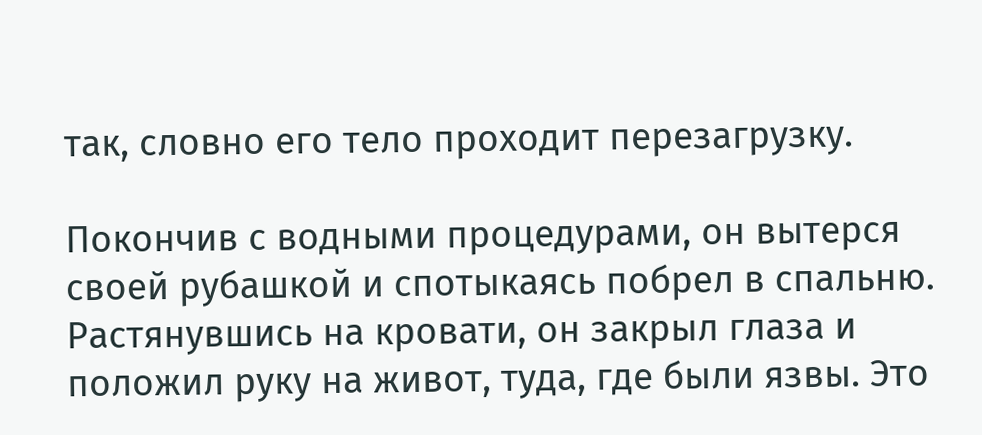так, словно его тело проходит перезагрузку.

Покончив с водными процедурами, он вытерся своей рубашкой и спотыкаясь побрел в спальню. Растянувшись на кровати, он закрыл глаза и положил руку на живот, туда, где были язвы. Это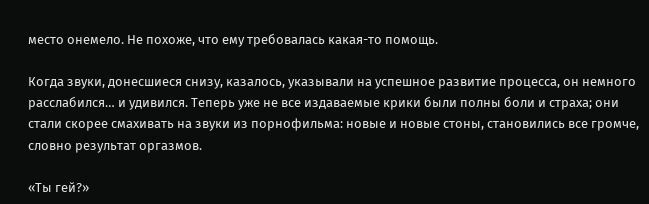место онемело. Не похоже, что ему требовалась какая-то помощь.

Когда звуки, донесшиеся снизу, казалось, указывали на успешное развитие процесса, он немного расслабился… и удивился. Теперь уже не все издаваемые крики были полны боли и страха; они стали скорее смахивать на звуки из порнофильма: новые и новые стоны, становились все громче, словно результат оргазмов.

«Ты гей?»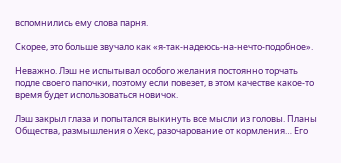вспомнились ему слова парня.

Скорее, это больше звучало как «я-так-надеюсь-на-нечто-подобное».

Неважно. Лэш не испытывал особого желания постоянно торчать подле своего папочки, поэтому если повезет, в этом качестве какое-то время будет использоваться новичок.

Лэш закрыл глаза и попытался выкинуть все мысли из головы. Планы Общества, размышления о Хекс, разочарование от кормления… Его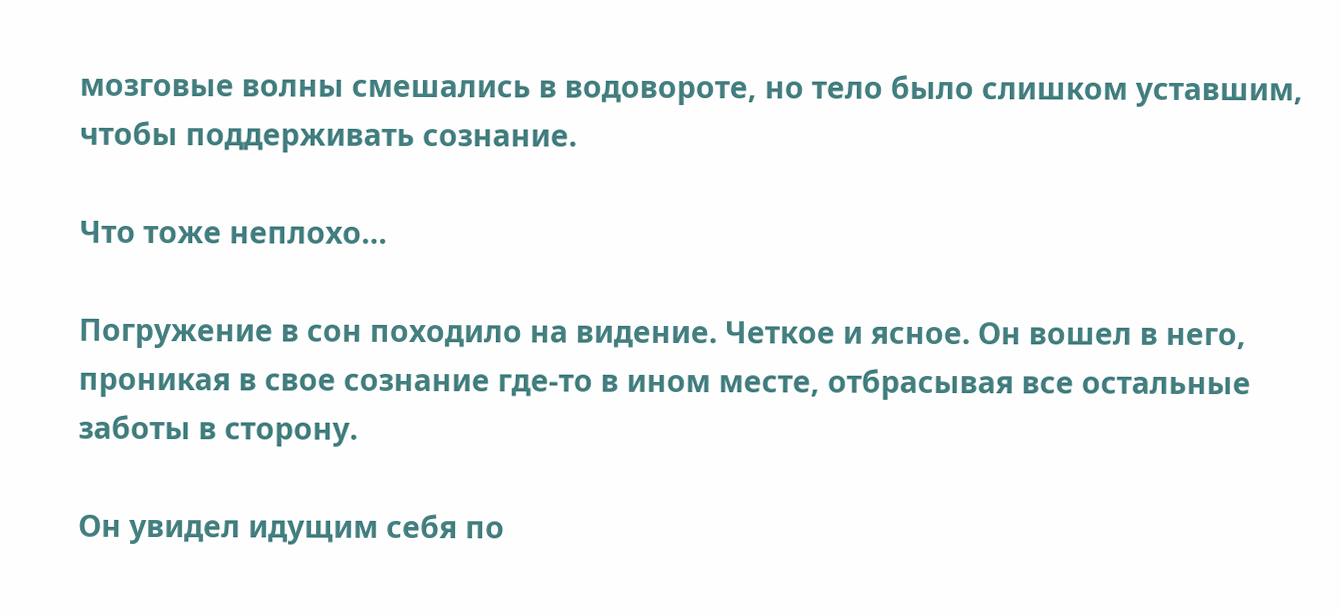мозговые волны смешались в водовороте, но тело было слишком уставшим, чтобы поддерживать сознание.

Что тоже неплохо…

Погружение в сон походило на видение. Четкое и ясное. Он вошел в него, проникая в свое сознание где-то в ином месте, отбрасывая все остальные заботы в сторону.

Он увидел идущим себя по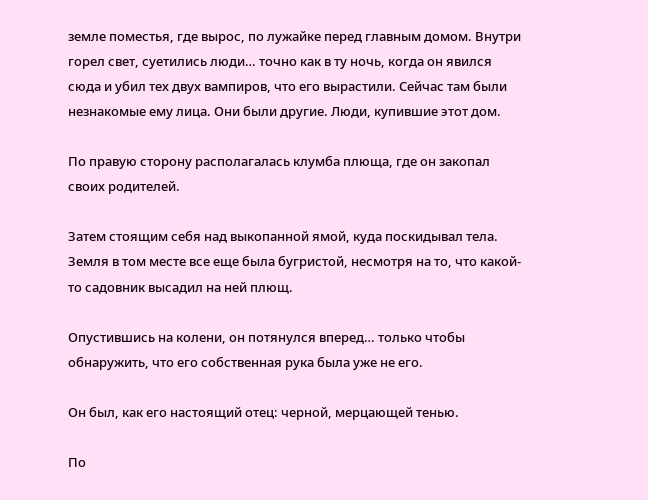земле поместья, где вырос, по лужайке перед главным домом. Внутри горел свет, суетились люди… точно как в ту ночь, когда он явился сюда и убил тех двух вампиров, что его вырастили. Сейчас там были незнакомые ему лица. Они были другие. Люди, купившие этот дом.

По правую сторону располагалась клумба плюща, где он закопал своих родителей.

Затем стоящим себя над выкопанной ямой, куда поскидывал тела. Земля в том месте все еще была бугристой, несмотря на то, что какой-то садовник высадил на ней плющ.

Опустившись на колени, он потянулся вперед… только чтобы обнаружить, что его собственная рука была уже не его.

Он был, как его настоящий отец: черной, мерцающей тенью.

По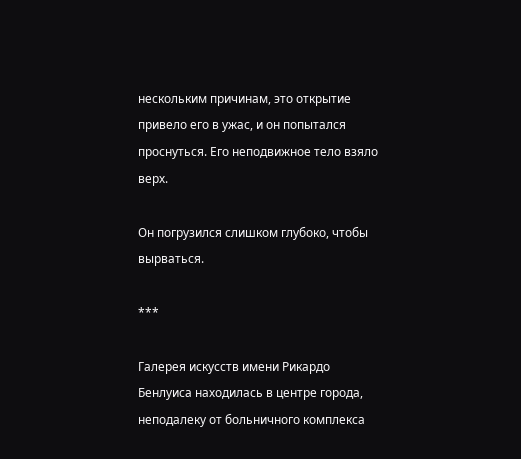нескольким причинам, это открытие привело его в ужас, и он попытался проснуться. Его неподвижное тело взяло верх.

Он погрузился слишком глубоко, чтобы вырваться.

***

Галерея искусств имени Рикардо Бенлуиса находилась в центре города, неподалеку от больничного комплекса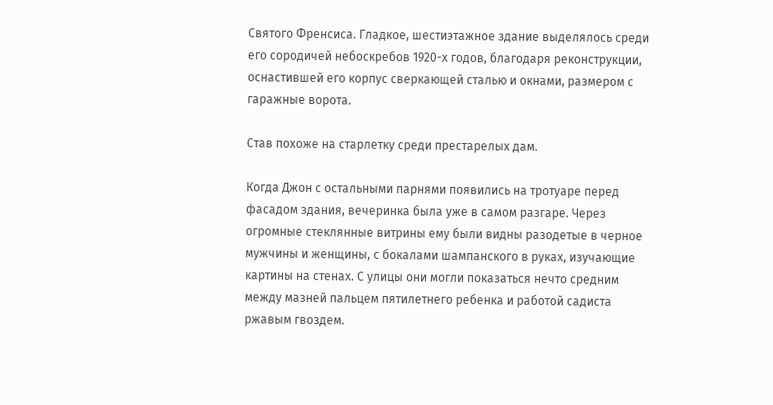Святого Френсиса. Гладкое, шестиэтажное здание выделялось среди его сородичей небоскребов 1920-х годов, благодаря реконструкции, оснастившей его корпус сверкающей сталью и окнами, размером с гаражные ворота.

Став похоже на старлетку среди престарелых дам.

Когда Джон с остальными парнями появились на тротуаре перед фасадом здания, вечеринка была уже в самом разгаре. Через огромные стеклянные витрины ему были видны разодетые в черное мужчины и женщины, с бокалами шампанского в руках, изучающие картины на стенах. С улицы они могли показаться нечто средним между мазней пальцем пятилетнего ребенка и работой садиста ржавым гвоздем.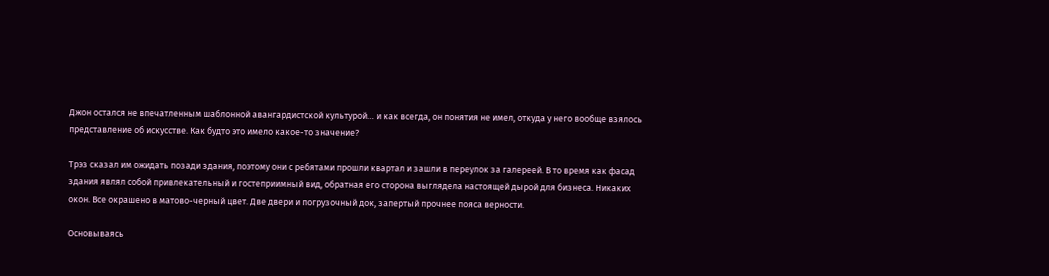Джон остался не впечатленным шаблонной авангардистской культурой… и как всегда, он понятия не имел, откуда у него вообще взялось представление об искусстве. Как будто это имело какое-то значение?

Трэз сказал им ожидать позади здания, поэтому они с ребятами прошли квартал и зашли в переулок за галереей. В то время как фасад здания являл собой привлекательный и гостеприимный вид, обратная его сторона выглядела настоящей дырой для бизнеса. Никаких окон. Все окрашено в матово-черный цвет. Две двери и погрузочный док, запертый прочнее пояса верности.

Основываясь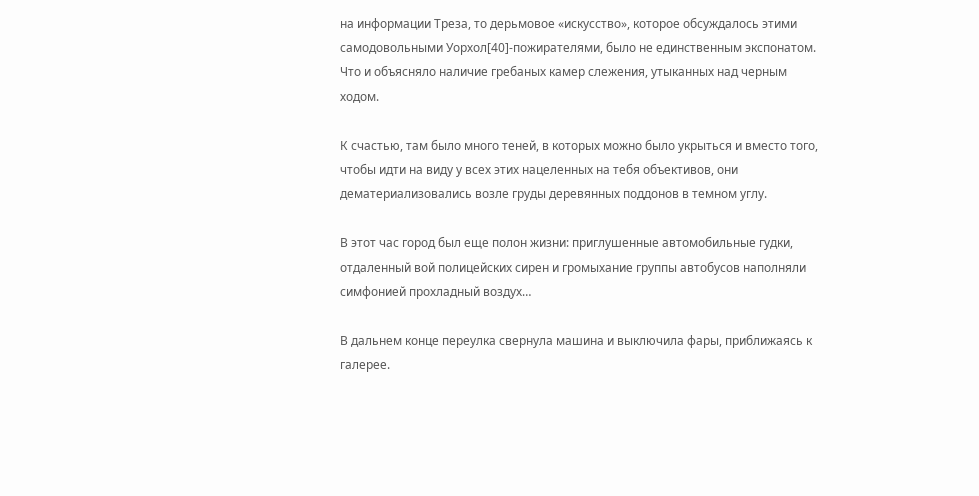на информации Треза, то дерьмовое «искусство», которое обсуждалось этими самодовольными Уорхол[40]-пожирателями, было не единственным экспонатом. Что и объясняло наличие гребаных камер слежения, утыканных над черным ходом.

К счастью, там было много теней, в которых можно было укрыться и вместо того, чтобы идти на виду у всех этих нацеленных на тебя объективов, они дематериализовались возле груды деревянных поддонов в темном углу.

В этот час город был еще полон жизни: приглушенные автомобильные гудки, отдаленный вой полицейских сирен и громыхание группы автобусов наполняли симфонией прохладный воздух…

В дальнем конце переулка свернула машина и выключила фары, приближаясь к галерее.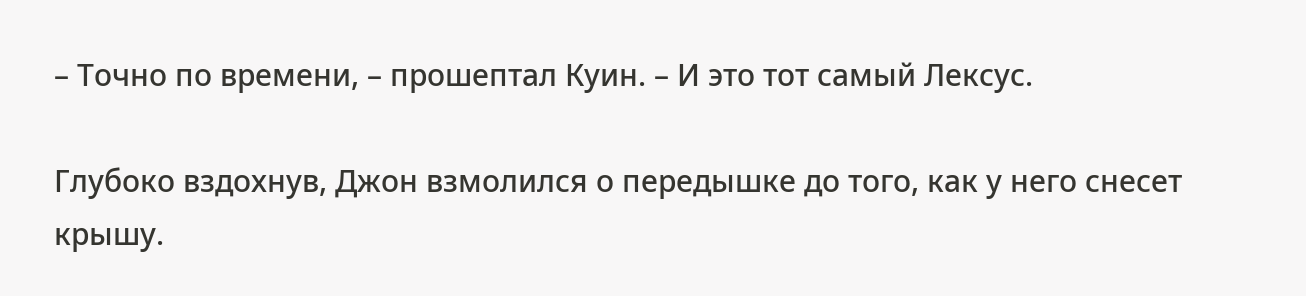– Точно по времени, – прошептал Куин. – И это тот самый Лексус.

Глубоко вздохнув, Джон взмолился о передышке до того, как у него снесет крышу.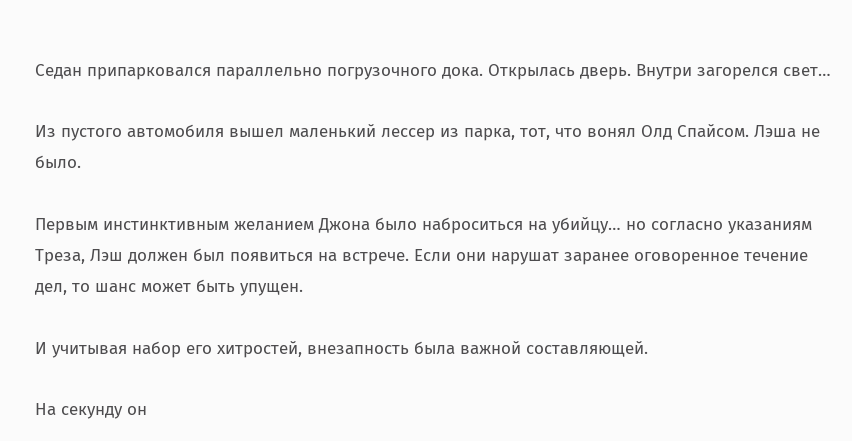Седан припарковался параллельно погрузочного дока. Открылась дверь. Внутри загорелся свет…

Из пустого автомобиля вышел маленький лессер из парка, тот, что вонял Олд Спайсом. Лэша не было.

Первым инстинктивным желанием Джона было наброситься на убийцу… но согласно указаниям Треза, Лэш должен был появиться на встрече. Если они нарушат заранее оговоренное течение дел, то шанс может быть упущен.

И учитывая набор его хитростей, внезапность была важной составляющей.

На секунду он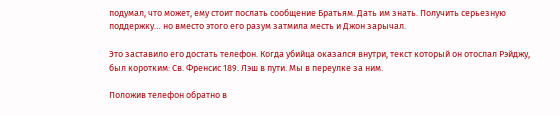подумал, что может, ему стоит послать сообщение Братьям. Дать им знать. Получить серьезную поддержку… но вместо этого его разум затмила месть и Джон зарычал.

Это заставило его достать телефон. Когда убийца оказался внутри, текст который он отослал Рэйджу, был коротким: Св. Френсис 189. Лэш в пути. Мы в переулке за ним.

Положив телефон обратно в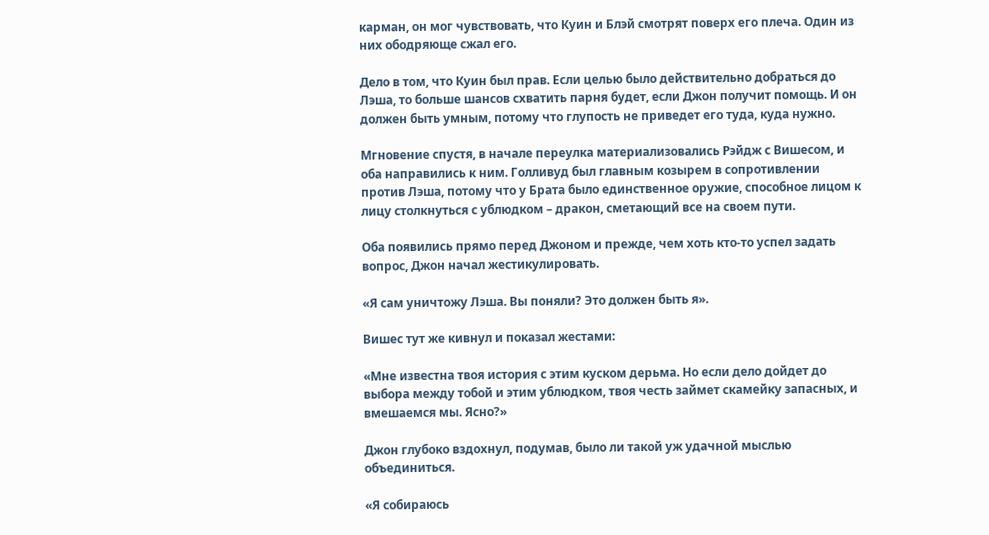карман, он мог чувствовать, что Куин и Блэй смотрят поверх его плеча. Один из них ободряюще сжал его.

Дело в том, что Куин был прав. Если целью было действительно добраться до Лэша, то больше шансов схватить парня будет, если Джон получит помощь. И он должен быть умным, потому что глупость не приведет его туда, куда нужно.

Мгновение спустя, в начале переулка материализовались Рэйдж с Вишесом, и оба направились к ним. Голливуд был главным козырем в сопротивлении против Лэша, потому что у Брата было единственное оружие, способное лицом к лицу столкнуться с ублюдком – дракон, сметающий все на своем пути.

Оба появились прямо перед Джоном и прежде, чем хоть кто-то успел задать вопрос, Джон начал жестикулировать.

«Я сам уничтожу Лэша. Вы поняли? Это должен быть я».

Вишес тут же кивнул и показал жестами:

«Мне известна твоя история с этим куском дерьма. Но если дело дойдет до выбора между тобой и этим ублюдком, твоя честь займет скамейку запасных, и вмешаемся мы. Ясно?»

Джон глубоко вздохнул, подумав, было ли такой уж удачной мыслью объединиться.

«Я собираюсь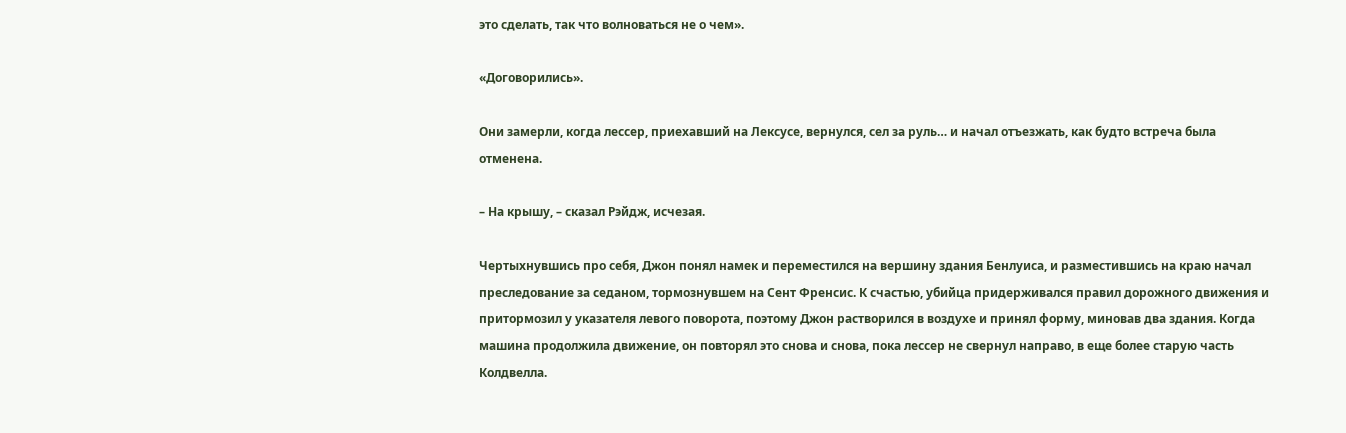это сделать, так что волноваться не о чем».

«Договорились».

Они замерли, когда лессер, приехавший на Лексусе, вернулся, сел за руль… и начал отъезжать, как будто встреча была отменена.

– На крышу, – сказал Рэйдж, исчезая.

Чертыхнувшись про себя, Джон понял намек и переместился на вершину здания Бенлуиса, и разместившись на краю начал преследование за седаном, тормознувшем на Сент Френсис. К счастью, убийца придерживался правил дорожного движения и притормозил у указателя левого поворота, поэтому Джон растворился в воздухе и принял форму, миновав два здания. Когда машина продолжила движение, он повторял это снова и снова, пока лессер не свернул направо, в еще более старую часть Колдвелла.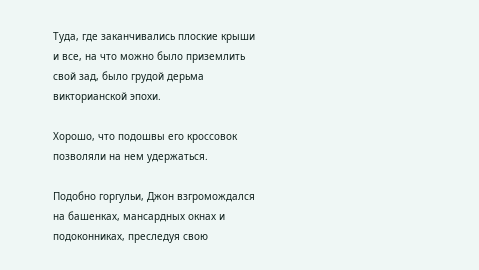Туда, где заканчивались плоские крыши и все, на что можно было приземлить свой зад, было грудой дерьма викторианской эпохи.

Хорошо, что подошвы его кроссовок позволяли на нем удержаться.

Подобно горгульи, Джон взгромождался на башенках, мансардных окнах и подоконниках, преследуя свою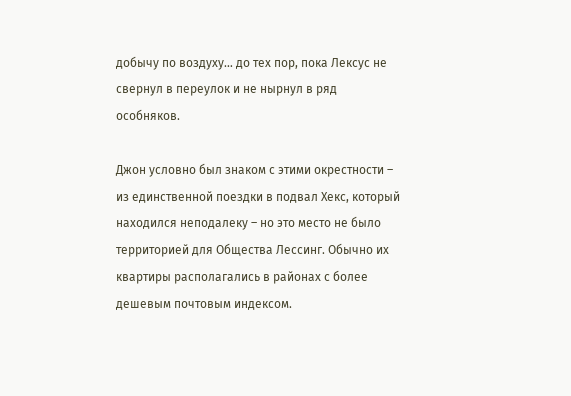добычу по воздуху… до тех пор, пока Лексус не свернул в переулок и не нырнул в ряд особняков.

Джон условно был знаком с этими окрестности – из единственной поездки в подвал Хекс, который находился неподалеку – но это место не было территорией для Общества Лессинг. Обычно их квартиры располагались в районах с более дешевым почтовым индексом.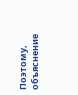Поэтому, объяснение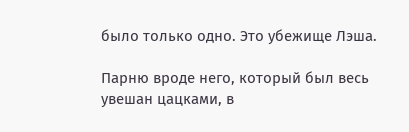было только одно. Это убежище Лэша.

Парню вроде него, который был весь увешан цацками, в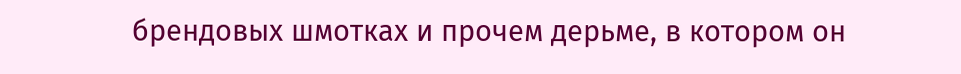брендовых шмотках и прочем дерьме, в котором он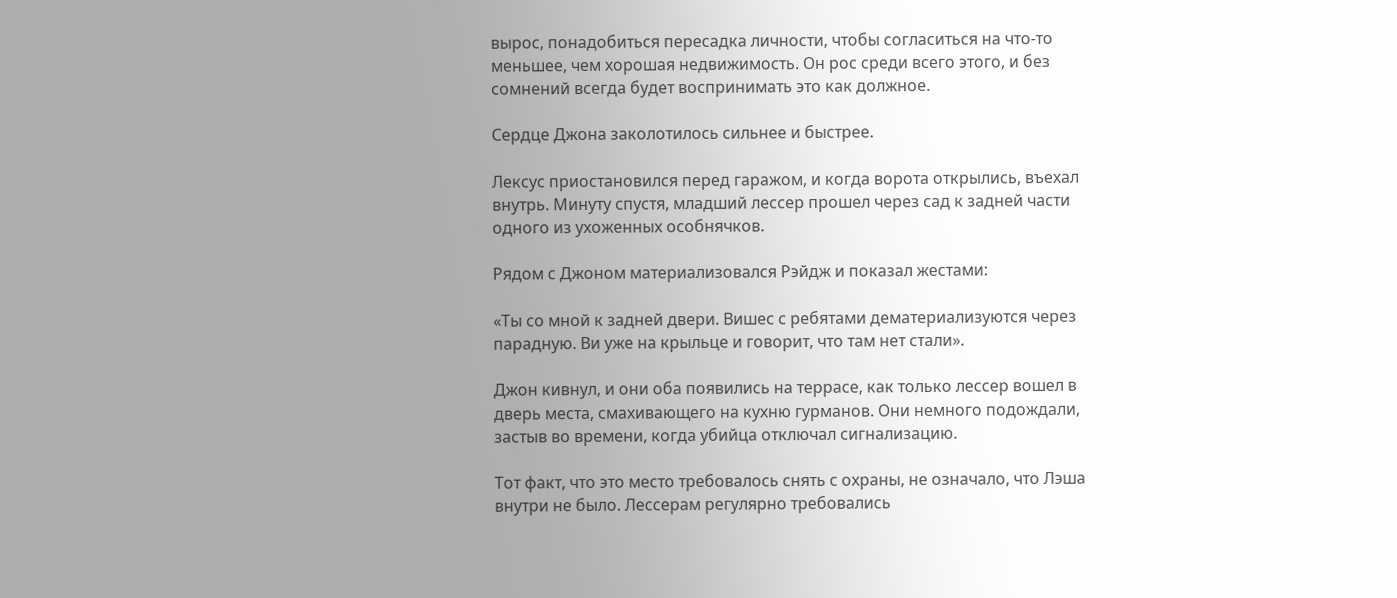вырос, понадобиться пересадка личности, чтобы согласиться на что-то меньшее, чем хорошая недвижимость. Он рос среди всего этого, и без сомнений всегда будет воспринимать это как должное.

Сердце Джона заколотилось сильнее и быстрее.

Лексус приостановился перед гаражом, и когда ворота открылись, въехал внутрь. Минуту спустя, младший лессер прошел через сад к задней части одного из ухоженных особнячков.

Рядом с Джоном материализовался Рэйдж и показал жестами:

«Ты со мной к задней двери. Вишес с ребятами дематериализуются через парадную. Ви уже на крыльце и говорит, что там нет стали».

Джон кивнул, и они оба появились на террасе, как только лессер вошел в дверь места, смахивающего на кухню гурманов. Они немного подождали, застыв во времени, когда убийца отключал сигнализацию.

Тот факт, что это место требовалось снять с охраны, не означало, что Лэша внутри не было. Лессерам регулярно требовались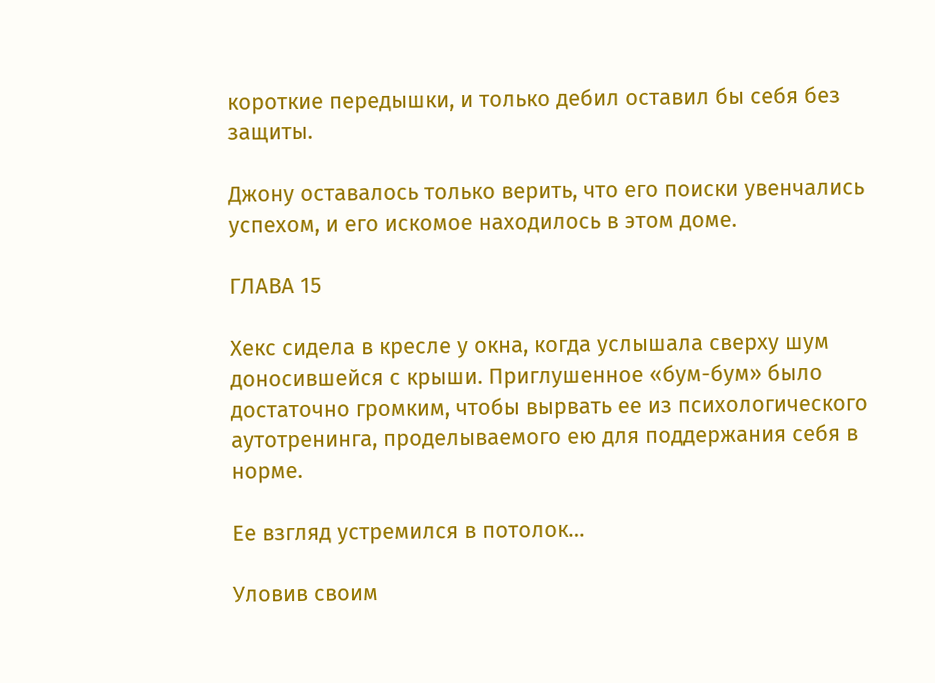короткие передышки, и только дебил оставил бы себя без защиты.

Джону оставалось только верить, что его поиски увенчались успехом, и его искомое находилось в этом доме.

ГЛАВА 15

Хекс сидела в кресле у окна, когда услышала сверху шум доносившейся с крыши. Приглушенное «бум-бум» было достаточно громким, чтобы вырвать ее из психологического аутотренинга, проделываемого ею для поддержания себя в норме.

Ее взгляд устремился в потолок…

Уловив своим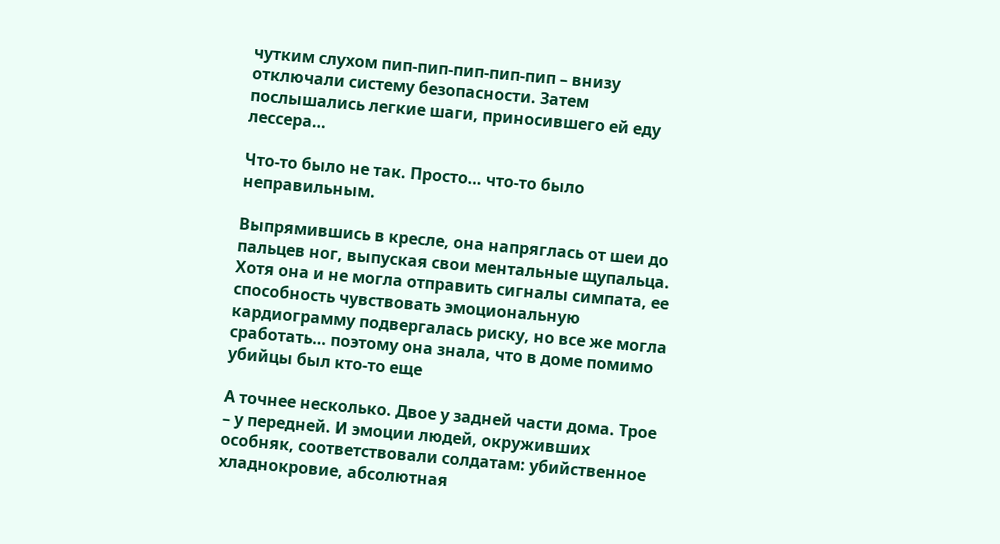чутким слухом пип-пип-пип-пип-пип – внизу отключали систему безопасности. Затем послышались легкие шаги, приносившего ей еду лессера…

Что-то было не так. Просто… что-то было неправильным.

Выпрямившись в кресле, она напряглась от шеи до пальцев ног, выпуская свои ментальные щупальца. Хотя она и не могла отправить сигналы симпата, ее способность чувствовать эмоциональную кардиограмму подвергалась риску, но все же могла сработать… поэтому она знала, что в доме помимо убийцы был кто-то еще

А точнее несколько. Двое у задней части дома. Трое – у передней. И эмоции людей, окруживших особняк, соответствовали солдатам: убийственное хладнокровие, абсолютная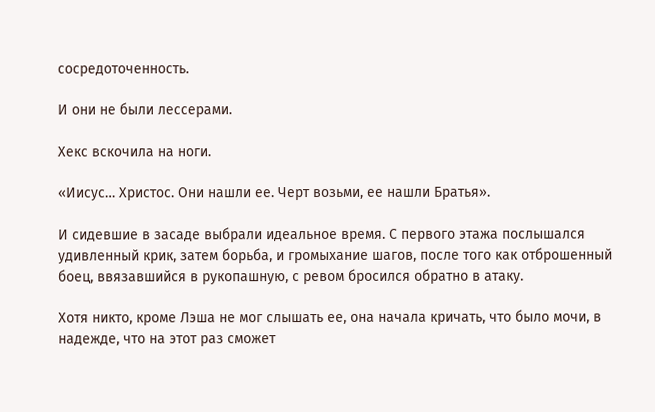сосредоточенность.

И они не были лессерами.

Хекс вскочила на ноги.

«Иисус… Христос. Они нашли ее. Черт возьми, ее нашли Братья».

И сидевшие в засаде выбрали идеальное время. С первого этажа послышался удивленный крик, затем борьба, и громыхание шагов, после того как отброшенный боец, ввязавшийся в рукопашную, с ревом бросился обратно в атаку.

Хотя никто, кроме Лэша не мог слышать ее, она начала кричать, что было мочи, в надежде, что на этот раз сможет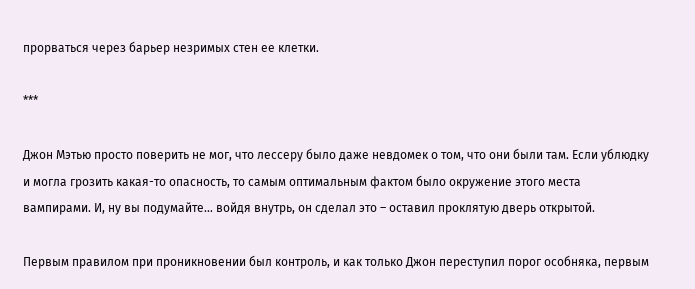прорваться через барьер незримых стен ее клетки.

***

Джон Мэтью просто поверить не мог, что лессеру было даже невдомек о том, что они были там. Если ублюдку и могла грозить какая-то опасность, то самым оптимальным фактом было окружение этого места вампирами. И, ну вы подумайте… войдя внутрь, он сделал это – оставил проклятую дверь открытой.

Первым правилом при проникновении был контроль, и как только Джон переступил порог особняка, первым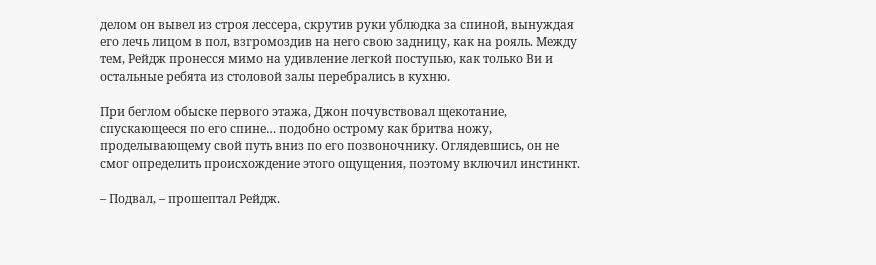делом он вывел из строя лессера, скрутив руки ублюдка за спиной, вынуждая его лечь лицом в пол, взгромоздив на него свою задницу, как на рояль. Между тем, Рейдж пронесся мимо на удивление легкой поступью, как только Ви и остальные ребята из столовой залы перебрались в кухню.

При беглом обыске первого этажа, Джон почувствовал щекотание, спускающееся по его спине… подобно острому как бритва ножу, проделывающему свой путь вниз по его позвоночнику. Оглядевшись, он не смог определить происхождение этого ощущения, поэтому включил инстинкт.

– Подвал, – прошептал Рейдж.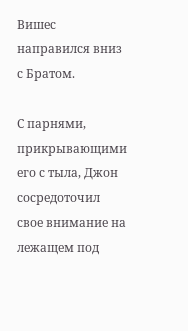Вишес направился вниз с Братом.

С парнями, прикрывающими его с тыла, Джон сосредоточил свое внимание на лежащем под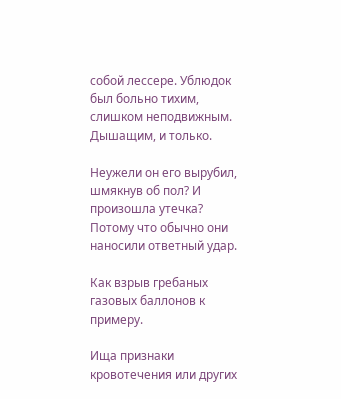собой лессере. Ублюдок был больно тихим, слишком неподвижным. Дышащим, и только.

Неужели он его вырубил, шмякнув об пол? И произошла утечка? Потому что обычно они наносили ответный удар.

Как взрыв гребаных газовых баллонов к примеру.

Ища признаки кровотечения или других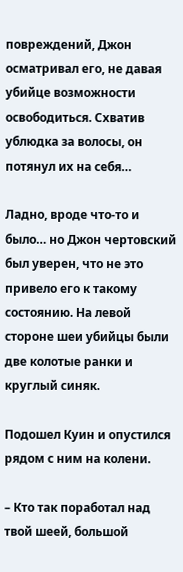повреждений, Джон осматривал его, не давая убийце возможности освободиться. Схватив ублюдка за волосы, он потянул их на себя…

Ладно, вроде что-то и было… но Джон чертовский был уверен, что не это привело его к такому состоянию. На левой стороне шеи убийцы были две колотые ранки и круглый синяк.

Подошел Куин и опустился рядом с ним на колени.

– Кто так поработал над твой шеей, большой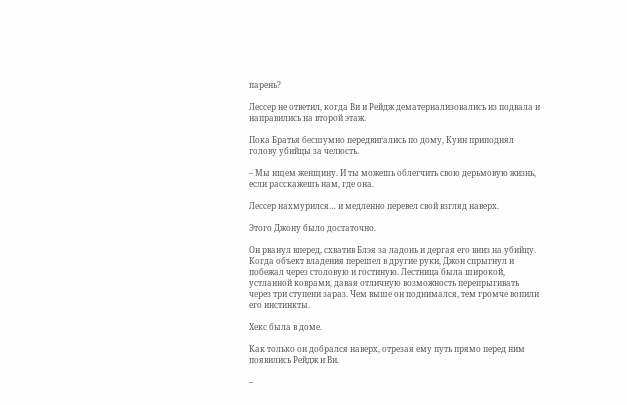парень?

Лессер не ответил, когда Ви и Рейдж дематериализовались из подвала и направились на второй этаж.

Пока Братья бесшумно передвигались по дому, Куин приподнял голову убийцы за челюсть.

– Мы ищем женщину. И ты можешь облегчить свою дерьмовую жизнь, если расскажешь нам, где она.

Лессер нахмурился… и медленно перевел свой взгляд наверх.

Этого Джону было достаточно.

Он рванул вперед, схватив Блэя за ладонь и дергая его вниз на убийцу. Когда объект владения перешел в другие руки, Джон спрыгнул и побежал через столовую и гостиную. Лестница была широкой, устланной коврами, давая отличную возможность перепрыгивать через три ступени зараз. Чем выше он поднимался, тем громче вопили его инстинкты.

Хекс была в доме.

Как только он добрался наверх, отрезая ему путь прямо перед ним появились Рейдж и Ви.

–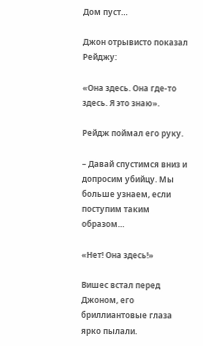Дом пуст…

Джон отрывисто показал Рейджу:

«Она здесь. Она где-то здесь. Я это знаю».

Рейдж поймал его руку.

– Давай спустимся вниз и допросим убийцу. Мы больше узнаем, если поступим таким образом…

«Нет! Она здесь!»

Вишес встал перед Джоном, его бриллиантовые глаза ярко пылали.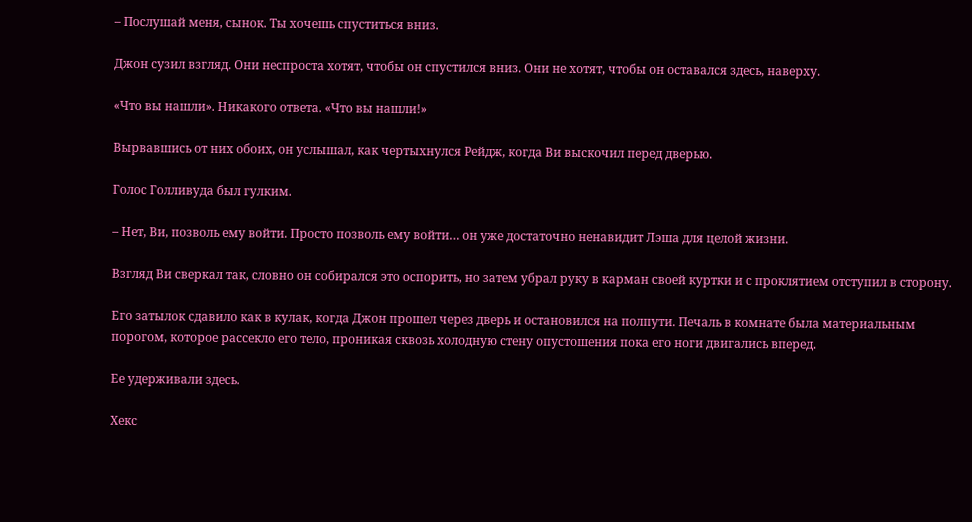– Послушай меня, сынок. Ты хочешь спуститься вниз.

Джон сузил взгляд. Они неспроста хотят, чтобы он спустился вниз. Они не хотят, чтобы он оставался здесь, наверху.

«Что вы нашли». Никакого ответа. «Что вы нашли!»

Вырвавшись от них обоих, он услышал, как чертыхнулся Рейдж, когда Ви выскочил перед дверью.

Голос Голливуда был гулким.

– Нет, Ви, позволь ему войти. Просто позволь ему войти… он уже достаточно ненавидит Лэша для целой жизни.

Взгляд Ви сверкал так, словно он собирался это оспорить, но затем убрал руку в карман своей куртки и с проклятием отступил в сторону.

Его затылок сдавило как в кулак, когда Джон прошел через дверь и остановился на полпути. Печаль в комнате была материальным порогом, которое рассекло его тело, проникая сквозь холодную стену опустошения пока его ноги двигались вперед.

Ее удерживали здесь.

Хекс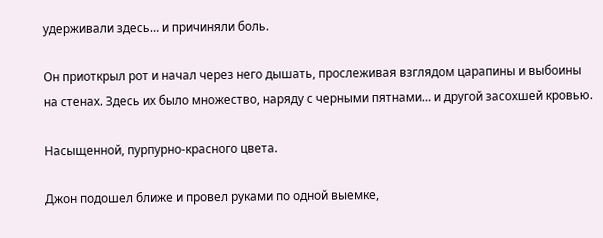удерживали здесь… и причиняли боль.

Он приоткрыл рот и начал через него дышать, прослеживая взглядом царапины и выбоины на стенах. Здесь их было множество, наряду с черными пятнами… и другой засохшей кровью.

Насыщенной, пурпурно-красного цвета.

Джон подошел ближе и провел руками по одной выемке,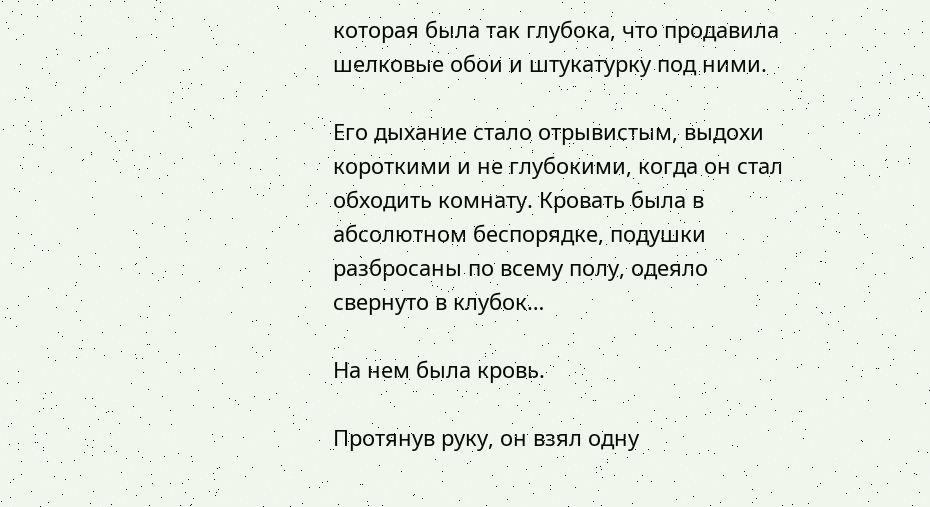которая была так глубока, что продавила шелковые обои и штукатурку под ними.

Его дыхание стало отрывистым, выдохи короткими и не глубокими, когда он стал обходить комнату. Кровать была в абсолютном беспорядке, подушки разбросаны по всему полу, одеяло свернуто в клубок…

На нем была кровь.

Протянув руку, он взял одну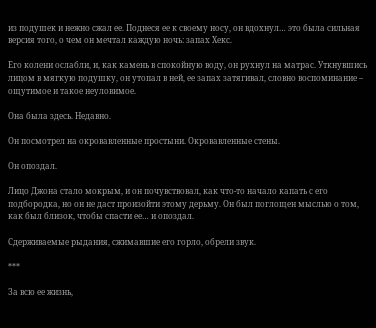из подушек и нежно сжал ее. Поднеся ее к своему носу, он вдохнул… это была сильная версия того, о чем он мечтал каждую ночь: запах Хекс.

Его колени ослабли, и, как камень в спокойную воду, он рухнул на матрас. Уткнувшись лицом в мягкую подушку, он утопал в ней, ее запах затягивал, словно воспоминание – ощутимое и такое неуловимое.

Она была здесь. Недавно.

Он посмотрел на окровавленные простыни. Окровавленные стены.

Он опоздал.

Лицо Джона стало мокрым, и он почувствовал, как что-то начало капать с его подбородка, но он не даст произойти этому дерьму. Он был поглощен мыслью о том, как был близок, чтобы спасти ее… и опоздал.

Сдерживаемые рыдания, сжимавшие его горло, обрели звук.

***

За всю ее жизнь,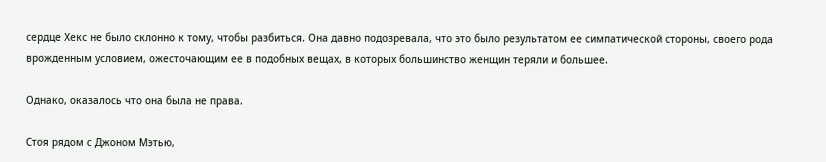сердце Хекс не было склонно к тому, чтобы разбиться. Она давно подозревала, что это было результатом ее симпатической стороны, своего рода врожденным условием, ожесточающим ее в подобных вещах, в которых большинство женщин теряли и большее.

Однако, оказалось что она была не права.

Стоя рядом с Джоном Мэтью,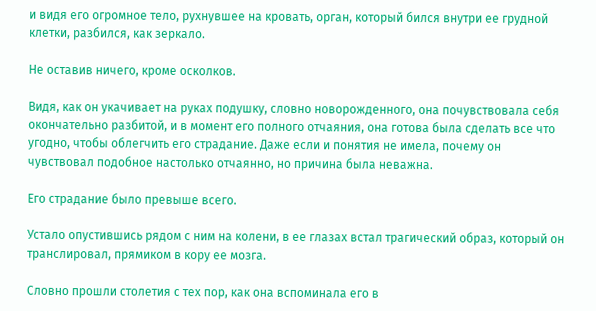и видя его огромное тело, рухнувшее на кровать, орган, который бился внутри ее грудной клетки, разбился, как зеркало.

Не оставив ничего, кроме осколков.

Видя, как он укачивает на руках подушку, словно новорожденного, она почувствовала себя окончательно разбитой, и в момент его полного отчаяния, она готова была сделать все что угодно, чтобы облегчить его страдание. Даже если и понятия не имела, почему он чувствовал подобное настолько отчаянно, но причина была неважна.

Его страдание было превыше всего.

Устало опустившись рядом с ним на колени, в ее глазах встал трагический образ, который он транслировал, прямиком в кору ее мозга.

Словно прошли столетия с тех пор, как она вспоминала его в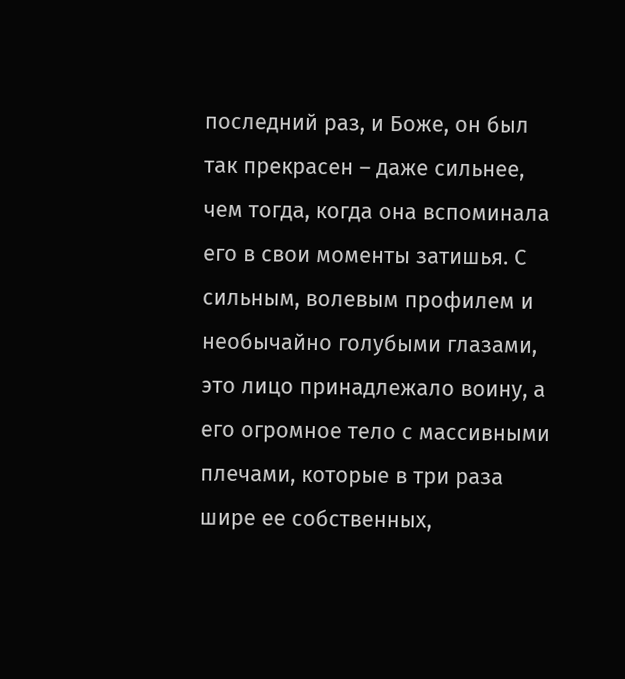последний раз, и Боже, он был так прекрасен – даже сильнее, чем тогда, когда она вспоминала его в свои моменты затишья. С сильным, волевым профилем и необычайно голубыми глазами, это лицо принадлежало воину, а его огромное тело с массивными плечами, которые в три раза шире ее собственных,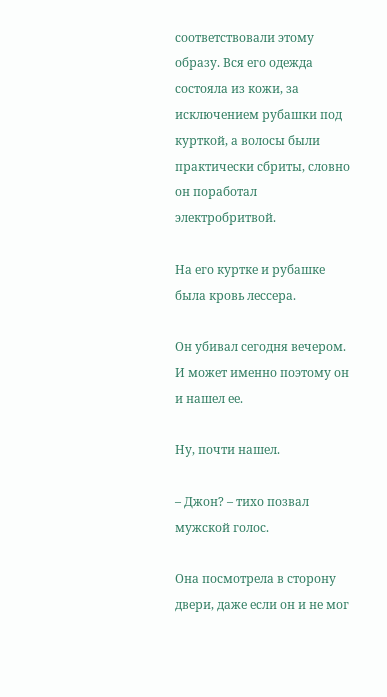соответствовали этому образу. Вся его одежда состояла из кожи, за исключением рубашки под курткой, а волосы были практически сбриты, словно он поработал электробритвой.

На его куртке и рубашке была кровь лессера.

Он убивал сегодня вечером. И может именно поэтому он и нашел ее.

Ну, почти нашел.

– Джон? – тихо позвал мужской голос.

Она посмотрела в сторону двери, даже если он и не мог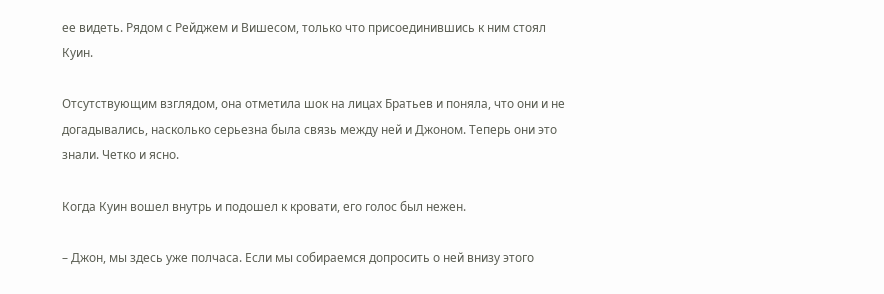ее видеть. Рядом с Рейджем и Вишесом, только что присоединившись к ним стоял Куин.

Отсутствующим взглядом, она отметила шок на лицах Братьев и поняла, что они и не догадывались, насколько серьезна была связь между ней и Джоном. Теперь они это знали. Четко и ясно.

Когда Куин вошел внутрь и подошел к кровати, его голос был нежен.

– Джон, мы здесь уже полчаса. Если мы собираемся допросить о ней внизу этого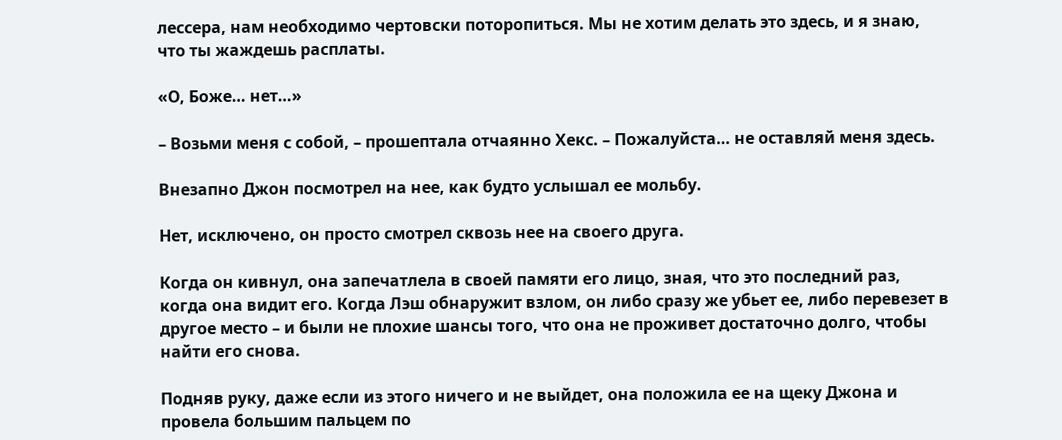лессера, нам необходимо чертовски поторопиться. Мы не хотим делать это здесь, и я знаю, что ты жаждешь расплаты.

«О, Боже… нет…»

– Возьми меня с собой, – прошептала отчаянно Хекс. – Пожалуйста… не оставляй меня здесь.

Внезапно Джон посмотрел на нее, как будто услышал ее мольбу.

Нет, исключено, он просто смотрел сквозь нее на своего друга.

Когда он кивнул, она запечатлела в своей памяти его лицо, зная, что это последний раз, когда она видит его. Когда Лэш обнаружит взлом, он либо сразу же убьет ее, либо перевезет в другое место – и были не плохие шансы того, что она не проживет достаточно долго, чтобы найти его снова.

Подняв руку, даже если из этого ничего и не выйдет, она положила ее на щеку Джона и провела большим пальцем по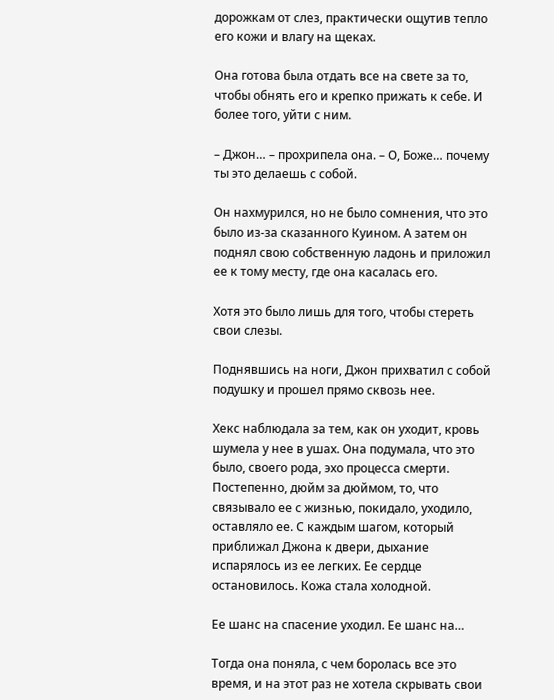дорожкам от слез, практически ощутив тепло его кожи и влагу на щеках.

Она готова была отдать все на свете за то, чтобы обнять его и крепко прижать к себе. И более того, уйти с ним.

– Джон… – прохрипела она. – О, Боже… почему ты это делаешь с собой.

Он нахмурился, но не было сомнения, что это было из-за сказанного Куином. А затем он поднял свою собственную ладонь и приложил ее к тому месту, где она касалась его.

Хотя это было лишь для того, чтобы стереть свои слезы.

Поднявшись на ноги, Джон прихватил с собой подушку и прошел прямо сквозь нее.

Хекс наблюдала за тем, как он уходит, кровь шумела у нее в ушах. Она подумала, что это было, своего рода, эхо процесса смерти. Постепенно, дюйм за дюймом, то, что связывало ее с жизнью, покидало, уходило, оставляло ее. С каждым шагом, который приближал Джона к двери, дыхание испарялось из ее легких. Ее сердце остановилось. Кожа стала холодной.

Ее шанс на спасение уходил. Ее шанс на…

Тогда она поняла, с чем боролась все это время, и на этот раз не хотела скрывать свои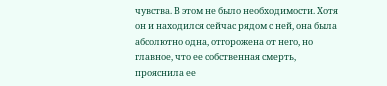чувства. В этом не было необходимости. Хотя он и находился сейчас рядом с ней, она была абсолютно одна, отгорожена от него, но главное, что ее собственная смерть, прояснила ее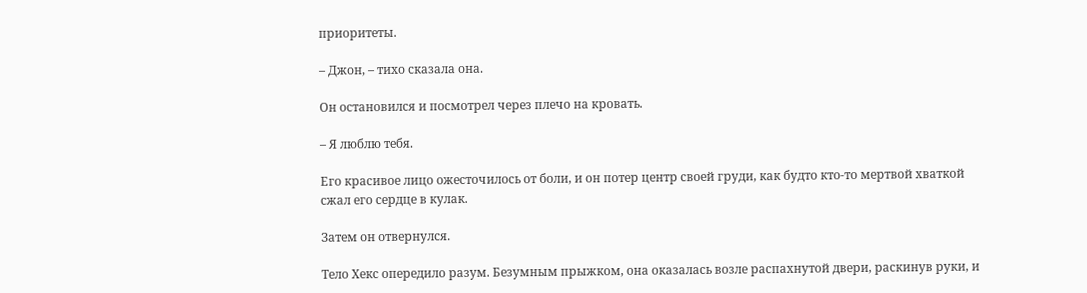приоритеты.

– Джон, – тихо сказала она.

Он остановился и посмотрел через плечо на кровать.

– Я люблю тебя.

Его красивое лицо ожесточилось от боли, и он потер центр своей груди, как будто кто-то мертвой хваткой сжал его сердце в кулак.

Затем он отвернулся.

Тело Хекс опередило разум. Безумным прыжком, она оказалась возле распахнутой двери, раскинув руки, и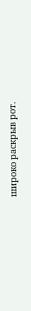широко раскрыв рот.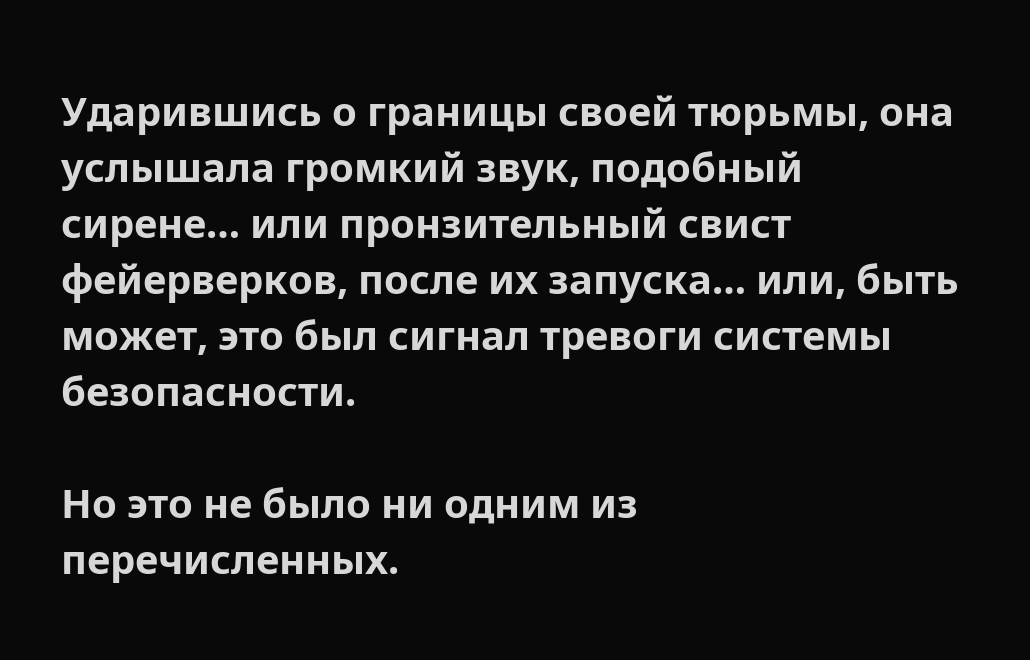Ударившись о границы своей тюрьмы, она услышала громкий звук, подобный сирене… или пронзительный свист фейерверков, после их запуска… или, быть может, это был сигнал тревоги системы безопасности.

Но это не было ни одним из перечисленных.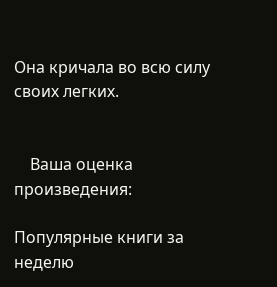Она кричала во всю силу своих легких.


    Ваша оценка произведения:

Популярные книги за неделю